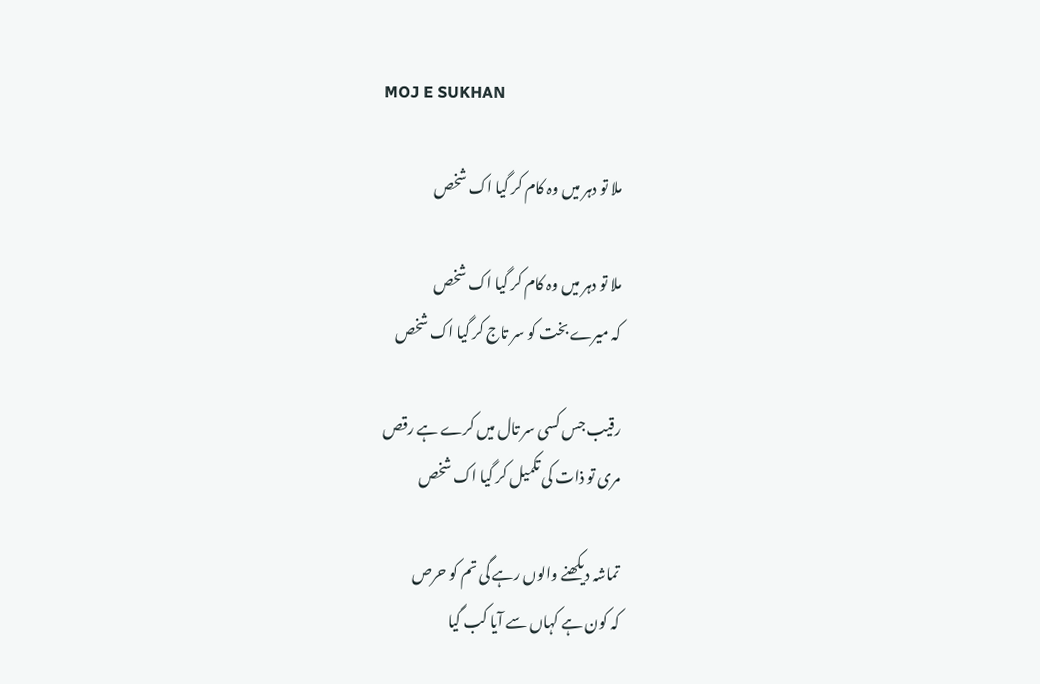MOJ E SUKHAN

ملا تو دہر میں وہ کام کر گیا اک شخص

ملا تو دہر میں وہ کام کر گیا اک شخص
کہ میرے بخت کو سر تاج کر گیا اک شخص

رقیب جس کسی سر تال میں کرے ہے رقص
مری تو ذات کی تکمیل کر گیا اک شخص

تماشہ دیکھنے والوں رہے گی تم کو حرص
کہ کون ہے کہاں سے آیا کب گیا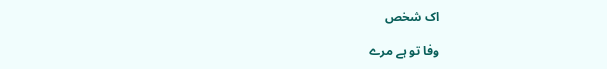اک شخص

وفا تو ہے مرے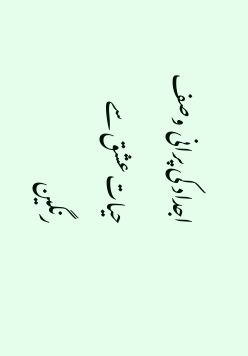اجداد کی پرانی وصف
حیات عشق سے رنگین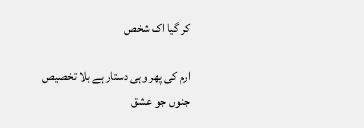کر گیا اک شخص

ارم کی پھر وہی دستار ہے بلا تخصیص
جنوں جو عشق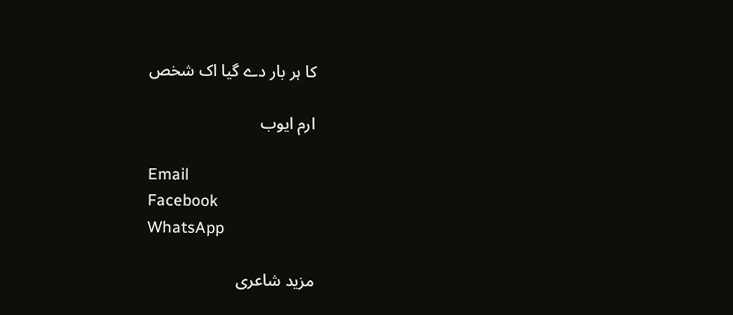کا ہر بار دے گیا اک شخص

ارم ایوب

Email
Facebook
WhatsApp

مزید شاعری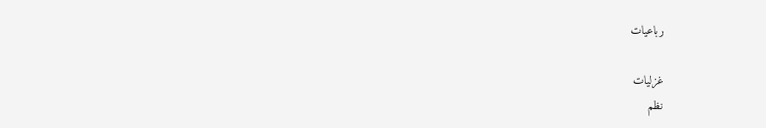رباعیات

غزلیات
نظم